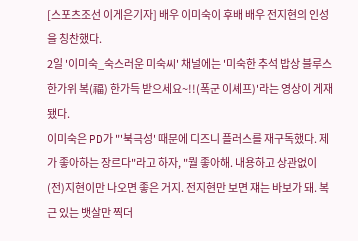[스포츠조선 이게은기자] 배우 이미숙이 후배 배우 전지현의 인성을 칭찬했다.
2일 '이미숙_숙스러운 미숙씨' 채널에는 '미숙한 추석 밥상 블루스 한가위 복(福) 한가득 받으세요~!!(폭군 이셰프)'라는 영상이 게재됐다.
이미숙은 PD가 "'북극성' 때문에 디즈니 플러스를 재구독했다. 제가 좋아하는 장르다"라고 하자, "뭘 좋아해. 내용하고 상관없이 (전)지현이만 나오면 좋은 거지. 전지현만 보면 쟤는 바보가 돼. 복근 있는 뱃살만 찍더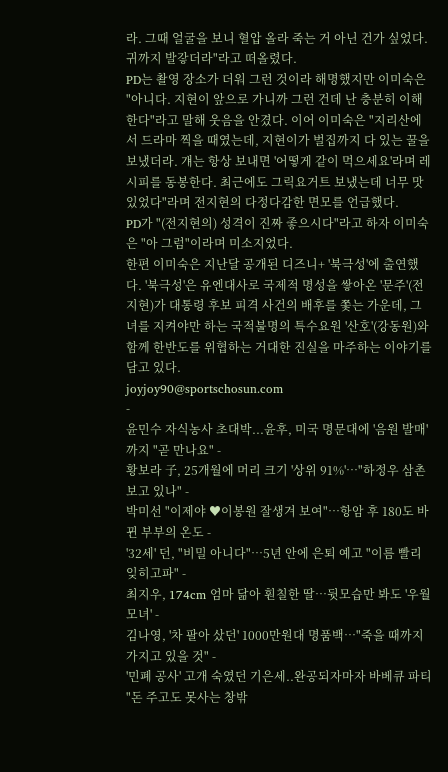라. 그때 얼굴을 보니 혈압 올라 죽는 거 아닌 건가 싶었다. 귀까지 발갛더라"라고 떠올렸다.
PD는 촬영 장소가 더워 그런 것이라 해명했지만 이미숙은 "아니다. 지현이 앞으로 가니까 그런 건데 난 충분히 이해한다"라고 말해 웃음을 안겼다. 이어 이미숙은 "지리산에서 드라마 찍을 때였는데, 지현이가 벌집까지 다 있는 꿀을 보냈더라. 걔는 항상 보내면 '어떻게 같이 먹으세요'라며 레시피를 동봉한다. 최근에도 그릭요거트 보냈는데 너무 맛있었다"라며 전지현의 다정다감한 면모를 언급했다.
PD가 "(전지현의) 성격이 진짜 좋으시다"라고 하자 이미숙은 "아 그럼"이라며 미소지었다.
한편 이미숙은 지난달 공개된 디즈니+ '북극성'에 출연했다. '북극성'은 유엔대사로 국제적 명성을 쌓아온 '문주'(전지현)가 대통령 후보 피격 사건의 배후를 쫓는 가운데, 그녀를 지켜야만 하는 국적불명의 특수요원 '산호'(강동원)와 함께 한반도를 위협하는 거대한 진실을 마주하는 이야기를 담고 있다.
joyjoy90@sportschosun.com
-
윤민수 자식농사 초대박...윤후, 미국 명문대에 '음원 발매'까지 "곧 만나요" -
황보라 子, 25개월에 머리 크기 '상위 91%'…"하정우 삼촌 보고 있나" -
박미선 "이제야 ♥이봉원 잘생겨 보여"…항암 후 180도 바뀐 부부의 온도 -
'32세' 던, "비밀 아니다"…5년 안에 은퇴 예고 "이름 빨리 잊히고파" -
최지우, 174cm 엄마 닮아 훤칠한 딸…뒷모습만 봐도 '우월 모녀' -
김나영, '차 팔아 샀던' 1000만원대 명품백…"죽을 때까지 가지고 있을 것" -
'민폐 공사' 고개 숙였던 기은세..완공되자마자 바베큐 파티 "돈 주고도 못사는 창밖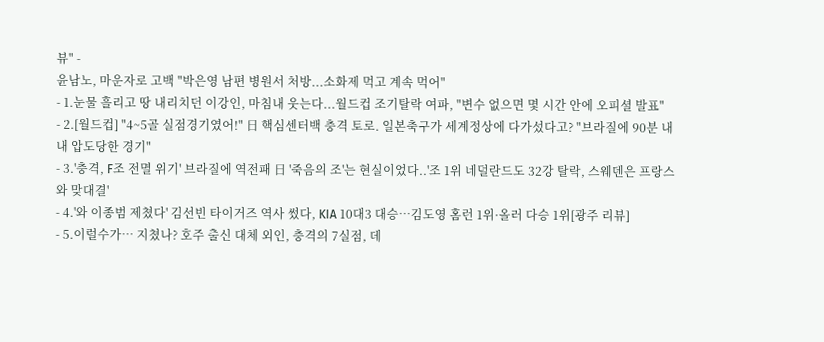뷰" -
윤남노, 마운자로 고백 "박은영 남편 병원서 처방...소화제 먹고 계속 먹어"
- 1.눈물 흘리고 땅 내리치던 이강인, 마침내 웃는다...월드컵 조기탈락 여파, "변수 없으면 몇 시간 안에 오피셜 발표"
- 2.[월드컵] "4~5골 실점경기였어!" 日 핵심센터백 충격 토로. 일본축구가 세계정상에 다가섰다고? "브라질에 90분 내내 압도당한 경기"
- 3.'충격, F조 전멸 위기' 브라질에 역전패 日 '죽음의 조'는 현실이었다..'조 1위 네덜란드도 32강 탈락, 스웨덴은 프랑스와 맞대결'
- 4.'와 이종범 제쳤다' 김선빈 타이거즈 역사 썼다, KIA 10대3 대승…김도영 홈런 1위·올러 다승 1위[광주 리뷰]
- 5.이럴수가… 지쳤나? 호주 출신 대체 외인, 충격의 7실점, 데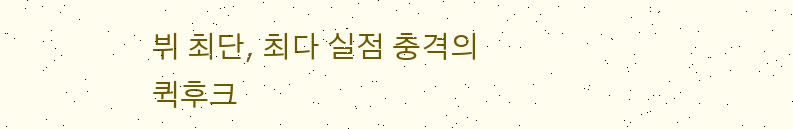뷔 최단, 최다 실점 충격의 퀵후크